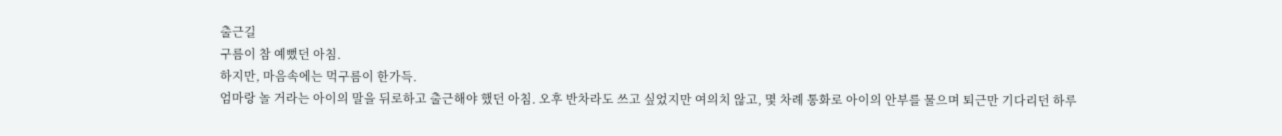출근길
구름이 참 예뻤던 아침.
하지만, 마음속에는 먹구름이 한가득.
엄마랑 놀 거라는 아이의 말을 뒤로하고 출근해야 했던 아침. 오후 반차라도 쓰고 싶었지만 여의치 않고, 몇 차례 통화로 아이의 안부를 물으며 퇴근만 기다리던 하루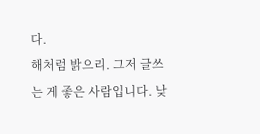다.
해처럼 밝으리. 그저 글쓰는 게 좋은 사람입니다. 낮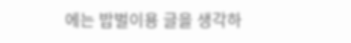에는 밥벌이용 글을 생각하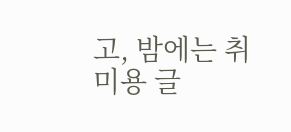고, 밤에는 취미용 글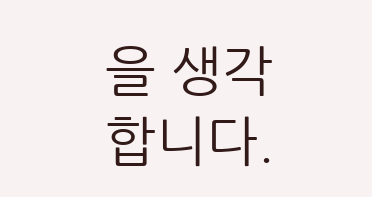을 생각합니다.